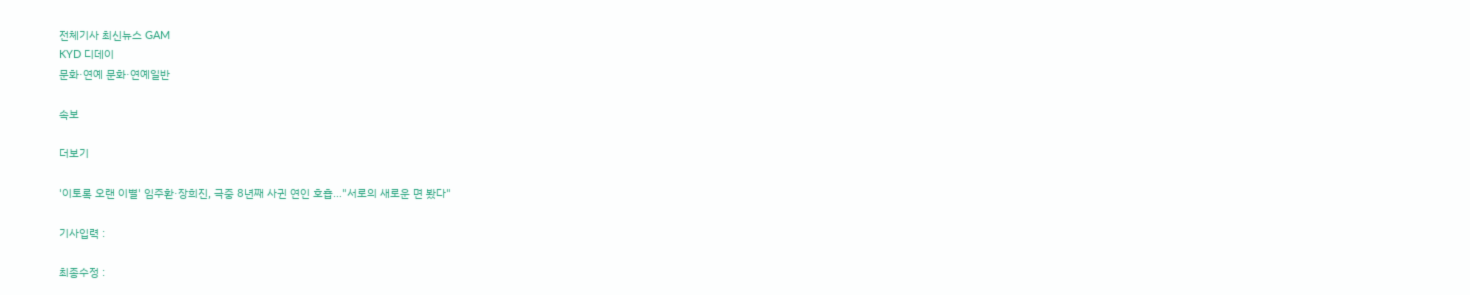전체기사 최신뉴스 GAM
KYD 디데이
문화·연예 문화·연예일반

속보

더보기

'이토록 오랜 이별' 임주환·장희진, 극중 8년째 사귄 연인 호흡…"서로의 새로운 면 봤다"

기사입력 :

최종수정 :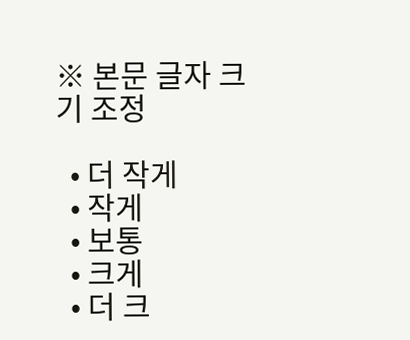※ 본문 글자 크기 조정

  • 더 작게
  • 작게
  • 보통
  • 크게
  • 더 크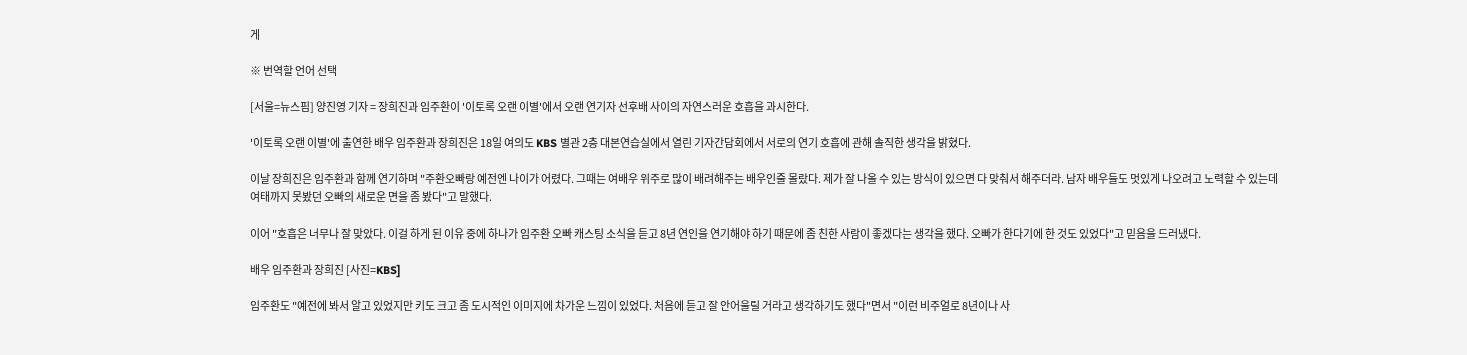게

※ 번역할 언어 선택

[서울=뉴스핌] 양진영 기자 = 장희진과 임주환이 '이토록 오랜 이별'에서 오랜 연기자 선후배 사이의 자연스러운 호흡을 과시한다.

'이토록 오랜 이별'에 출연한 배우 임주환과 장희진은 18일 여의도 KBS 별관 2층 대본연습실에서 열린 기자간담회에서 서로의 연기 호흡에 관해 솔직한 생각을 밝혔다.

이날 장희진은 임주환과 함께 연기하며 "주환오빠랑 예전엔 나이가 어렸다. 그때는 여배우 위주로 많이 배려해주는 배우인줄 몰랐다. 제가 잘 나올 수 있는 방식이 있으면 다 맞춰서 해주더라. 남자 배우들도 멋있게 나오려고 노력할 수 있는데 여태까지 못봤던 오빠의 새로운 면을 좀 봤다"고 말했다.

이어 "호흡은 너무나 잘 맞았다. 이걸 하게 된 이유 중에 하나가 임주환 오빠 캐스팅 소식을 듣고 8년 연인을 연기해야 하기 때문에 좀 친한 사람이 좋겠다는 생각을 했다. 오빠가 한다기에 한 것도 있었다"고 믿음을 드러냈다.

배우 임주환과 장희진 [사진=KBS]

임주환도 "예전에 봐서 알고 있었지만 키도 크고 좀 도시적인 이미지에 차가운 느낌이 있었다. 처음에 듣고 잘 안어울릴 거라고 생각하기도 했다"면서 "이런 비주얼로 8년이나 사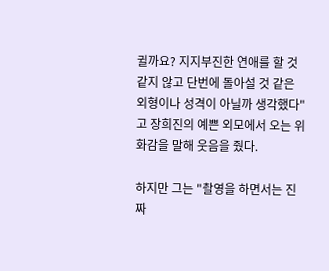귈까요? 지지부진한 연애를 할 것 같지 않고 단번에 돌아설 것 같은 외형이나 성격이 아닐까 생각했다"고 장희진의 예쁜 외모에서 오는 위화감을 말해 웃음을 줬다.

하지만 그는 "촬영을 하면서는 진짜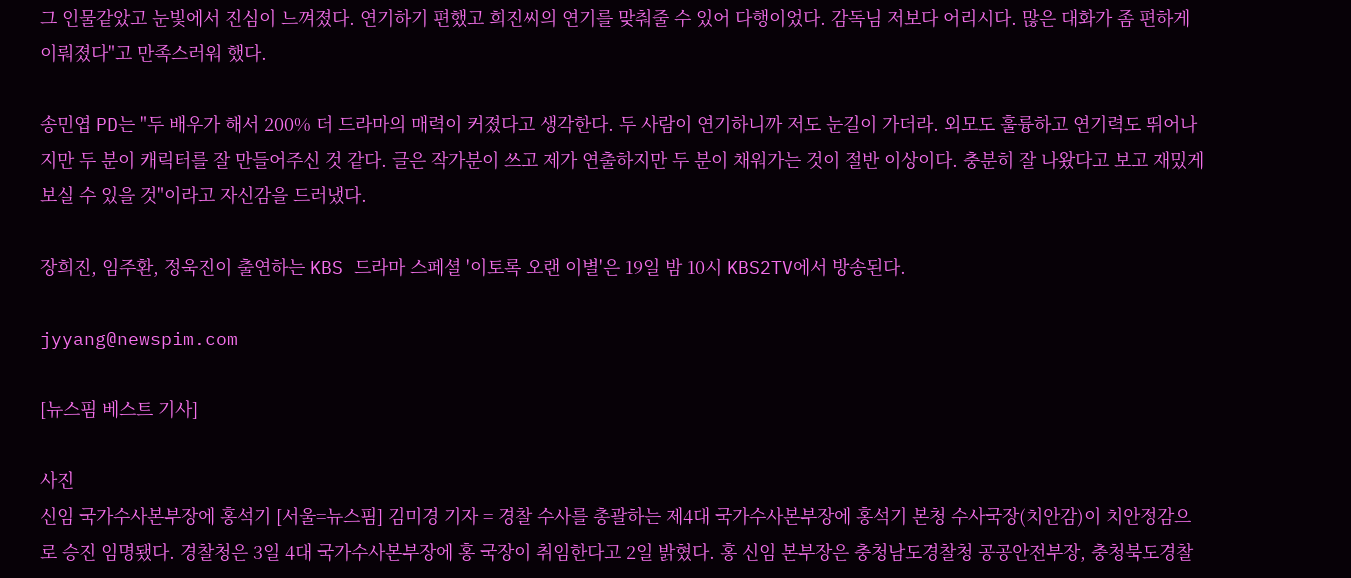그 인물같았고 눈빛에서 진심이 느껴졌다. 연기하기 편했고 희진씨의 연기를 맞춰줄 수 있어 다행이었다. 감독님 저보다 어리시다. 많은 대화가 좀 편하게 이뤄졌다"고 만족스러워 했다.

송민엽 PD는 "두 배우가 해서 200% 더 드라마의 매력이 커졌다고 생각한다. 두 사람이 연기하니까 저도 눈길이 가더라. 외모도 훌륭하고 연기력도 뛰어나지만 두 분이 캐릭터를 잘 만들어주신 것 같다. 글은 작가분이 쓰고 제가 연출하지만 두 분이 채워가는 것이 절반 이상이다. 충분히 잘 나왔다고 보고 재밌게 보실 수 있을 것"이라고 자신감을 드러냈다.

장희진, 임주환, 정욱진이 출연하는 KBS 드라마 스페셜 '이토록 오랜 이별'은 19일 밤 10시 KBS2TV에서 방송된다.

jyyang@newspim.com

[뉴스핌 베스트 기사]

사진
신임 국가수사본부장에 홍석기 [서울=뉴스핌] 김미경 기자 = 경찰 수사를 총괄하는 제4대 국가수사본부장에 홍석기 본청 수사국장(치안감)이 치안정감으로 승진 임명됐다. 경찰청은 3일 4대 국가수사본부장에 홍 국장이 취임한다고 2일 밝혔다. 홍 신임 본부장은 충청남도경찰청 공공안전부장, 충청북도경찰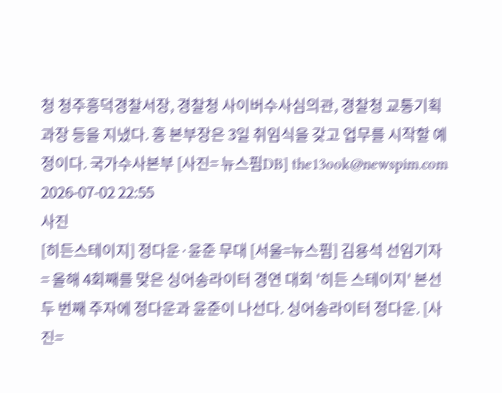청 청주흥덕경찰서장, 경찰청 사이버수사심의관, 경찰청 교통기획과장 등을 지냈다. 홍 본부장은 3일 취임식을 갖고 업무를 시작할 예정이다. 국가수사본부 [사진= 뉴스핌DB] the13ook@newspim.com 2026-07-02 22:55
사진
[히든스테이지] 정다운·윤준 무대 [서울=뉴스핌] 김용석 선임기자 = 올해 4회째를 맞은 싱어송라이터 경연 대회 '히든 스테이지' 본선 두 번째 주자에 정다운과 윤준이 나선다. 싱어송라이터 정다운. [사진=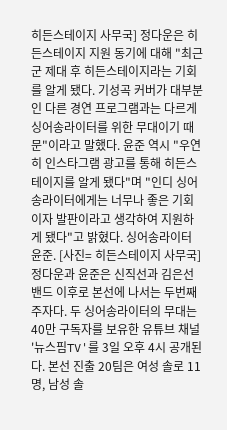히든스테이지 사무국] 정다운은 히든스테이지 지원 동기에 대해 "최근 군 제대 후 히든스테이지라는 기회를 알게 됐다. 기성곡 커버가 대부분인 다른 경연 프로그램과는 다르게 싱어송라이터를 위한 무대이기 때문"이라고 말했다. 윤준 역시 "우연히 인스타그램 광고를 통해 히든스테이지를 알게 됐다"며 "인디 싱어송라이터에게는 너무나 좋은 기회이자 발판이라고 생각하여 지원하게 됐다"고 밝혔다. 싱어송라이터 윤준. [사진= 히든스테이지 사무국] 정다운과 윤준은 신직선과 김은선 밴드 이후로 본선에 나서는 두번째 주자다. 두 싱어송라이터의 무대는 40만 구독자를 보유한 유튜브 채널 '뉴스핌TV'를 3일 오후 4시 공개된다. 본선 진출 20팀은 여성 솔로 11명, 남성 솔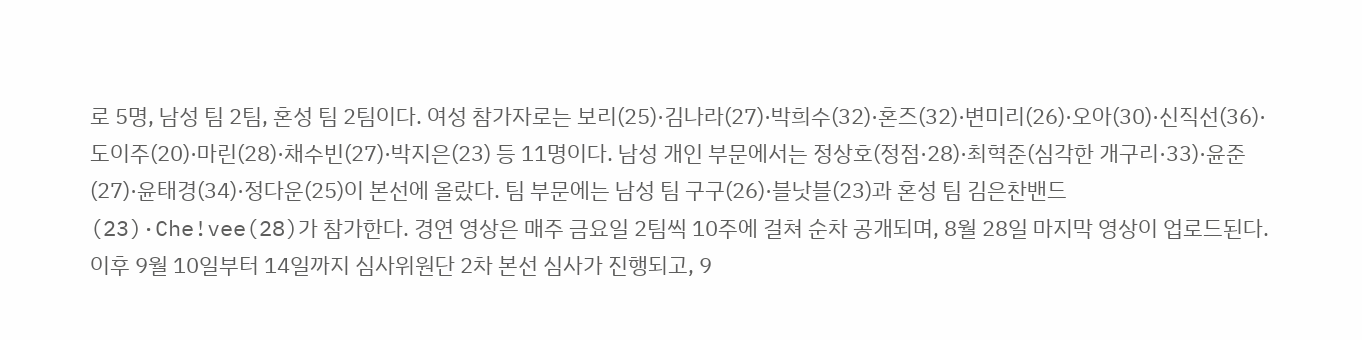로 5명, 남성 팀 2팀, 혼성 팀 2팀이다. 여성 참가자로는 보리(25)·김나라(27)·박희수(32)·혼즈(32)·변미리(26)·오아(30)·신직선(36)·도이주(20)·마린(28)·채수빈(27)·박지은(23) 등 11명이다. 남성 개인 부문에서는 정상호(정점·28)·최혁준(심각한 개구리·33)·윤준(27)·윤태경(34)·정다운(25)이 본선에 올랐다. 팀 부문에는 남성 팀 구구(26)·블낫블(23)과 혼성 팀 김은찬밴드(23)·Che!vee(28)가 참가한다. 경연 영상은 매주 금요일 2팀씩 10주에 걸쳐 순차 공개되며, 8월 28일 마지막 영상이 업로드된다. 이후 9월 10일부터 14일까지 심사위원단 2차 본선 심사가 진행되고, 9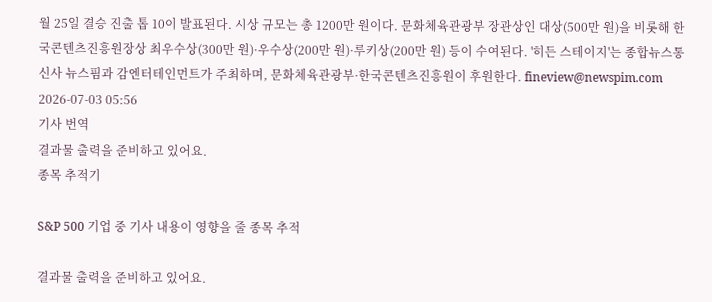월 25일 결승 진출 톱 10이 발표된다. 시상 규모는 총 1200만 원이다. 문화체육관광부 장관상인 대상(500만 원)을 비롯해 한국콘텐츠진흥원장상 최우수상(300만 원)·우수상(200만 원)·루키상(200만 원) 등이 수여된다. '히든 스테이지'는 종합뉴스통신사 뉴스핌과 감엔터테인먼트가 주최하며, 문화체육관광부·한국콘텐츠진흥원이 후원한다. fineview@newspim.com 2026-07-03 05:56
기사 번역
결과물 출력을 준비하고 있어요.
종목 추적기

S&P 500 기업 중 기사 내용이 영향을 줄 종목 추적

결과물 출력을 준비하고 있어요.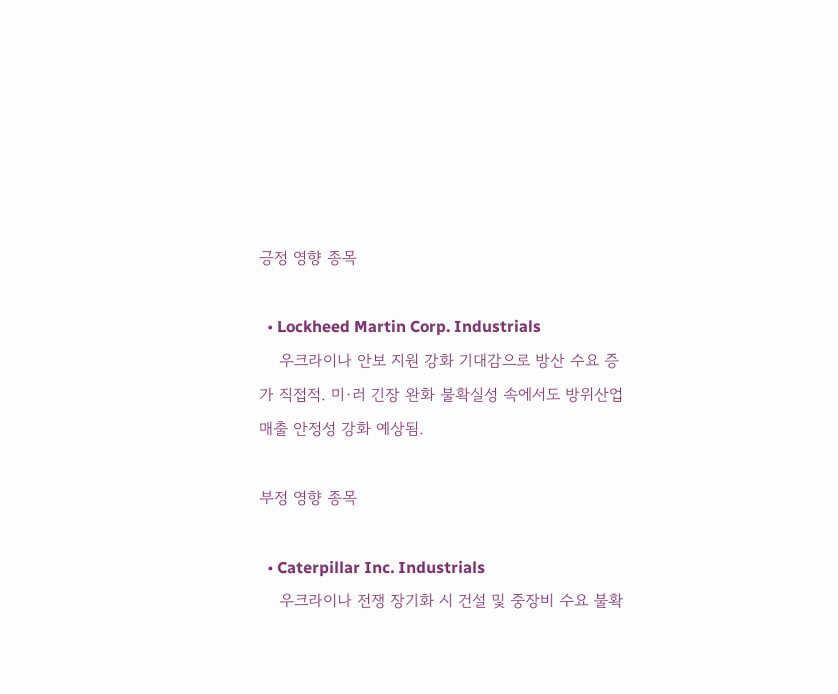긍정 영향 종목

  • Lockheed Martin Corp. Industrials
    우크라이나 안보 지원 강화 기대감으로 방산 수요 증가 직접적. 미·러 긴장 완화 불확실성 속에서도 방위산업 매출 안정성 강화 예상됨.

부정 영향 종목

  • Caterpillar Inc. Industrials
    우크라이나 전쟁 장기화 시 건설 및 중장비 수요 불확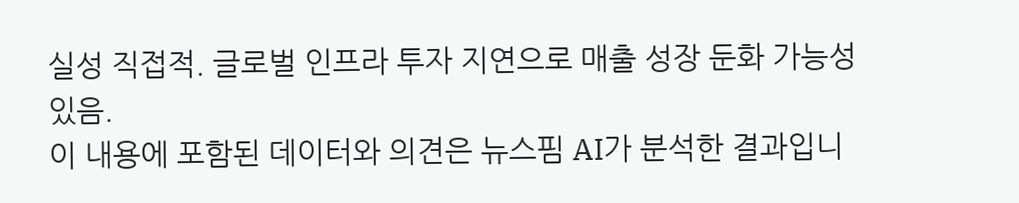실성 직접적. 글로벌 인프라 투자 지연으로 매출 성장 둔화 가능성 있음.
이 내용에 포함된 데이터와 의견은 뉴스핌 AI가 분석한 결과입니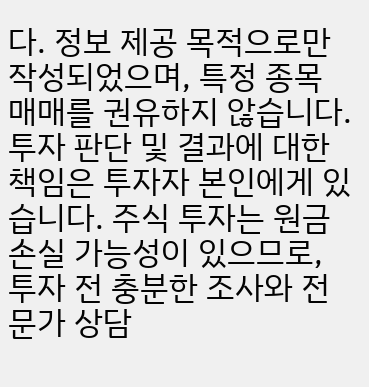다. 정보 제공 목적으로만 작성되었으며, 특정 종목 매매를 권유하지 않습니다. 투자 판단 및 결과에 대한 책임은 투자자 본인에게 있습니다. 주식 투자는 원금 손실 가능성이 있으므로, 투자 전 충분한 조사와 전문가 상담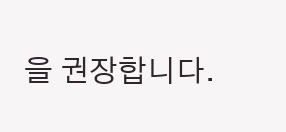을 권장합니다.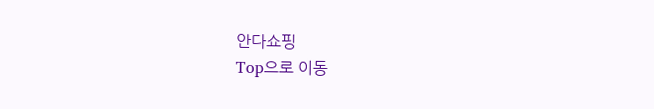안다쇼핑
Top으로 이동